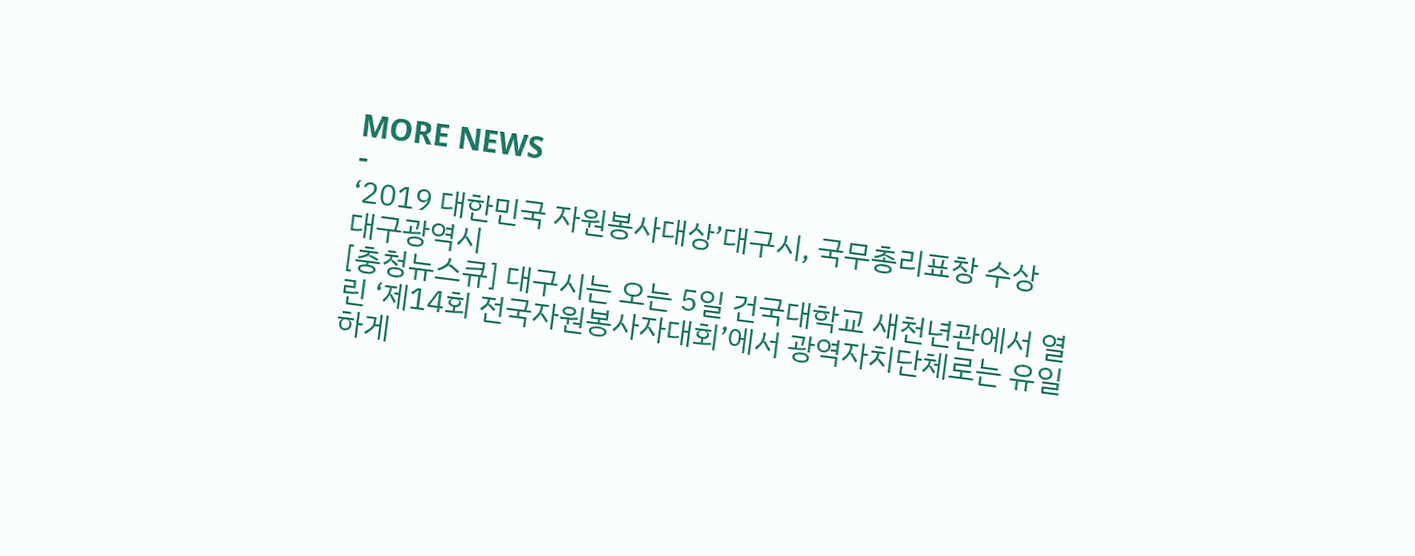MORE NEWS
-
‘2019 대한민국 자원봉사대상’대구시, 국무총리표창 수상
대구광역시
[충청뉴스큐] 대구시는 오는 5일 건국대학교 새천년관에서 열린 ‘제14회 전국자원봉사자대회’에서 광역자치단체로는 유일하게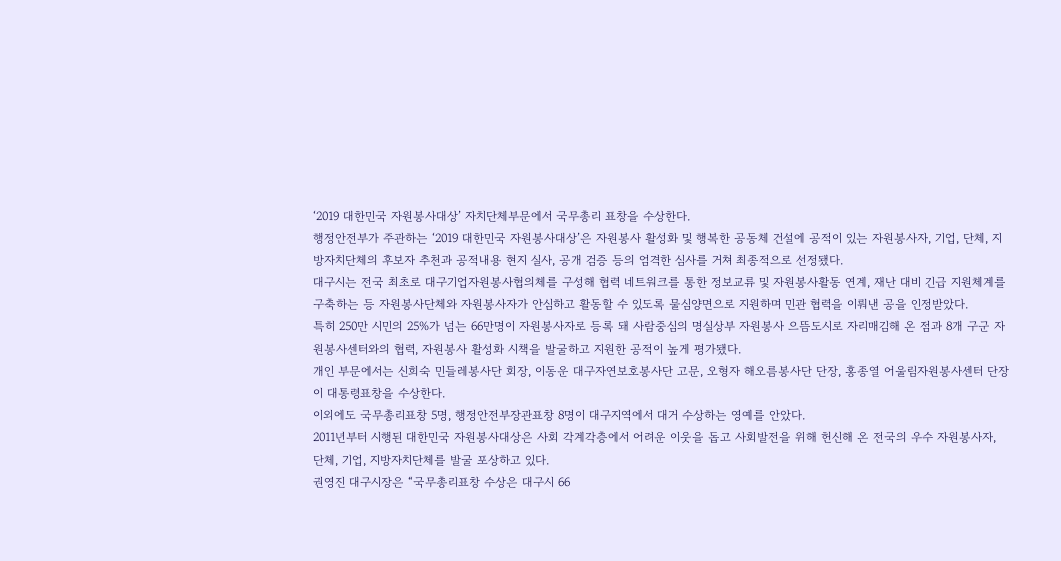‘2019 대한민국 자원봉사대상’ 자치단체부문에서 국무총리 표창을 수상한다.
행정안전부가 주관하는 ‘2019 대한민국 자원봉사대상’은 자원봉사 활성화 및 행복한 공동체 건설에 공적이 있는 자원봉사자, 기업, 단체, 지방자치단체의 후보자 추천과 공적내용 현지 실사, 공개 검증 등의 엄격한 심사를 거쳐 최종적으로 선정됐다.
대구시는 전국 최초로 대구기업자원봉사협의체를 구성해 협력 네트워크를 통한 정보교류 및 자원봉사활동 연계, 재난 대비 긴급 지원체계를 구축하는 등 자원봉사단체와 자원봉사자가 안심하고 활동할 수 있도록 물심양면으로 지원하며 민관 협력을 이뤄낸 공을 인정받았다.
특히 250만 시민의 25%가 넘는 66만명이 자원봉사자로 등록 돼 사람중심의 명실상부 자원봉사 으뜸도시로 자리매김해 온 점과 8개 구군 자원봉사센터와의 협력, 자원봉사 활성화 시책을 발굴하고 지원한 공적이 높게 평가됐다.
개인 부문에서는 신희숙 민들레봉사단 회장, 이동운 대구자연보호봉사단 고문, 오형자 해오름봉사단 단장, 홍종열 어울림자원봉사센터 단장이 대통령표창을 수상한다.
이외에도 국무총리표창 5명, 행정안전부장관표창 8명이 대구지역에서 대거 수상하는 영예를 안았다.
2011년부터 시행된 대한민국 자원봉사대상은 사회 각계각층에서 어려운 이웃을 돕고 사회발전을 위해 헌신해 온 전국의 우수 자원봉사자, 단체, 기업, 지방자치단체를 발굴 포상하고 있다.
권영진 대구시장은 “국무총리표창 수상은 대구시 66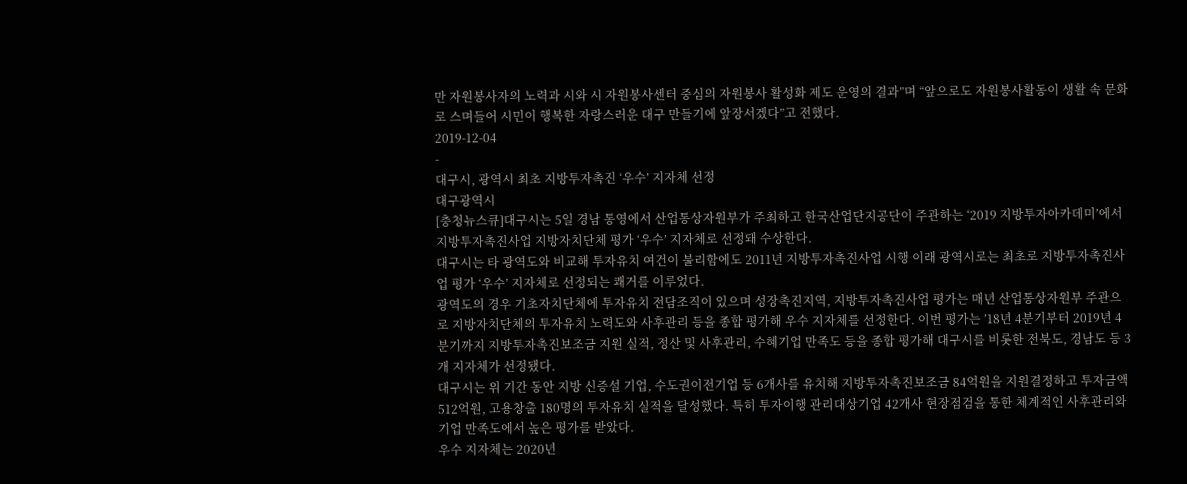만 자원봉사자의 노력과 시와 시 자원봉사센터 중심의 자원봉사 활성화 제도 운영의 결과”며 “앞으로도 자원봉사활동이 생활 속 문화로 스며들어 시민이 행복한 자랑스러운 대구 만들기에 앞장서겠다”고 전했다.
2019-12-04
-
대구시, 광역시 최초 지방투자촉진 ‘우수’ 지자체 선정
대구광역시
[충청뉴스큐]대구시는 5일 경남 통영에서 산업통상자원부가 주최하고 한국산업단지공단이 주관하는 ‘2019 지방투자아카데미’에서 지방투자촉진사업 지방자치단체 평가 ‘우수’ 지자체로 선정돼 수상한다.
대구시는 타 광역도와 비교해 투자유치 여건이 불리함에도 2011년 지방투자촉진사업 시행 이래 광역시로는 최초로 지방투자촉진사업 평가 ‘우수’ 지자체로 선정되는 쾌거를 이루었다.
광역도의 경우 기초자치단체에 투자유치 전담조직이 있으며 성장촉진지역, 지방투자촉진사업 평가는 매년 산업통상자원부 주관으로 지방자치단체의 투자유치 노력도와 사후관리 등을 종합 평가해 우수 지자체를 선정한다. 이번 평가는 ’18년 4분기부터 2019년 4분기까지 지방투자촉진보조금 지원 실적, 정산 및 사후관리, 수혜기업 만족도 등을 종합 평가해 대구시를 비롯한 전북도, 경남도 등 3개 지자체가 선정됐다.
대구시는 위 기간 동안 지방 신증설 기업, 수도권이전기업 등 6개사를 유치해 지방투자촉진보조금 84억원을 지원결정하고 투자금액 512억원, 고용창출 180명의 투자유치 실적을 달성했다. 특히 투자이행 관리대상기업 42개사 현장점검을 통한 체계적인 사후관리와 기업 만족도에서 높은 평가를 받았다.
우수 지자체는 2020년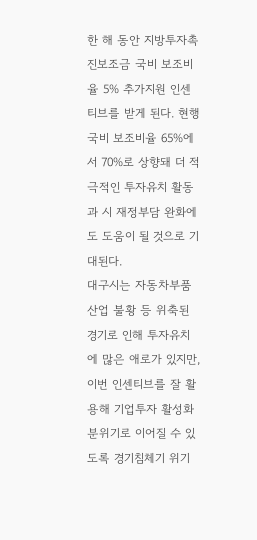한 해 동안 지방투자촉진보조금 국비 보조비율 5% 추가지원 인센티브를 받게 된다. 현행 국비 보조비율 65%에서 70%로 상향돼 더 적극적인 투자유치 활동과 시 재정부담 완화에도 도움이 될 것으로 기대된다.
대구시는 자동차부품산업 불황 등 위축된 경기로 인해 투자유치에 많은 애로가 있지만, 이번 인센티브를 잘 활용해 기업투자 활성화 분위기로 이어질 수 있도록 경기침체기 위기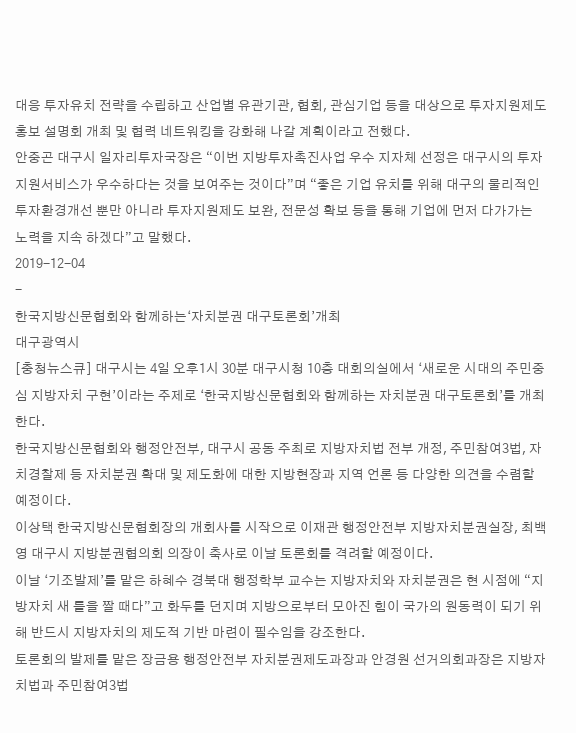대응 투자유치 전략을 수립하고 산업별 유관기관, 협회, 관심기업 등을 대상으로 투자지원제도 홍보 설명회 개최 및 협력 네트워킹을 강화해 나갈 계획이라고 전했다.
안중곤 대구시 일자리투자국장은 “이번 지방투자촉진사업 우수 지자체 선정은 대구시의 투자지원서비스가 우수하다는 것을 보여주는 것이다”며 “좋은 기업 유치를 위해 대구의 물리적인 투자환경개선 뿐만 아니라 투자지원제도 보완, 전문성 확보 등을 통해 기업에 먼저 다가가는 노력을 지속 하겠다”고 말했다.
2019-12-04
-
한국지방신문협회와 함께하는‘자치분권 대구토론회’개최
대구광역시
[충청뉴스큐] 대구시는 4일 오후1시 30분 대구시청 10층 대회의실에서 ‘새로운 시대의 주민중심 지방자치 구현’이라는 주제로 ‘한국지방신문협회와 함께하는 자치분권 대구토론회’를 개최한다.
한국지방신문협회와 행정안전부, 대구시 공동 주최로 지방자치법 전부 개정, 주민참여3법, 자치경찰제 등 자치분권 확대 및 제도화에 대한 지방현장과 지역 언론 등 다양한 의견을 수렴할 예정이다.
이상택 한국지방신문협회장의 개회사를 시작으로 이재관 행정안전부 지방자치분권실장, 최백영 대구시 지방분권협의회 의장이 축사로 이날 토론회를 격려할 예정이다.
이날 ‘기조발제’를 맡은 하혜수 경북대 행정학부 교수는 지방자치와 자치분권은 현 시점에 “지방자치 새 틀을 짤 때다”고 화두를 던지며 지방으로부터 모아진 힘이 국가의 원동력이 되기 위해 반드시 지방자치의 제도적 기반 마련이 필수임을 강조한다.
토론회의 발제를 맡은 장금용 행정안전부 자치분권제도과장과 안경원 선거의회과장은 지방자치법과 주민참여3법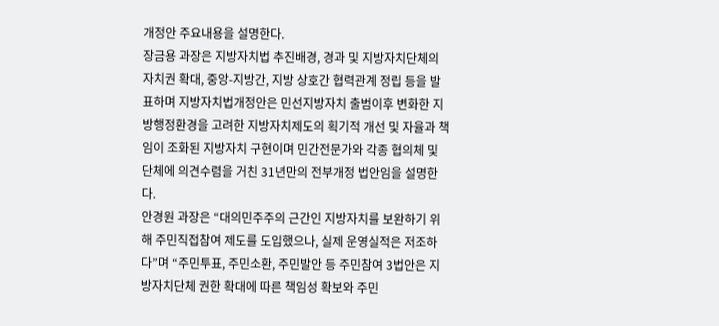개정안 주요내용을 설명한다.
장금용 과장은 지방자치법 추진배경, 경과 및 지방자치단체의 자치권 확대, 중앙-지방간, 지방 상호간 협력관계 정립 등을 발표하며 지방자치법개정안은 민선지방자치 출범이후 변화한 지방행정환경을 고려한 지방자치제도의 획기적 개선 및 자율과 책임이 조화된 지방자치 구현이며 민간전문가와 각종 협의체 및 단체에 의견수렴을 거친 31년만의 전부개정 법안임을 설명한다.
안경원 과장은 “대의민주주의 근간인 지방자치를 보완하기 위해 주민직접참여 제도를 도입했으나, 실제 운영실적은 저조하다”며 “주민투표, 주민소환, 주민발안 등 주민참여 3법안은 지방자치단체 권한 확대에 따른 책임성 확보와 주민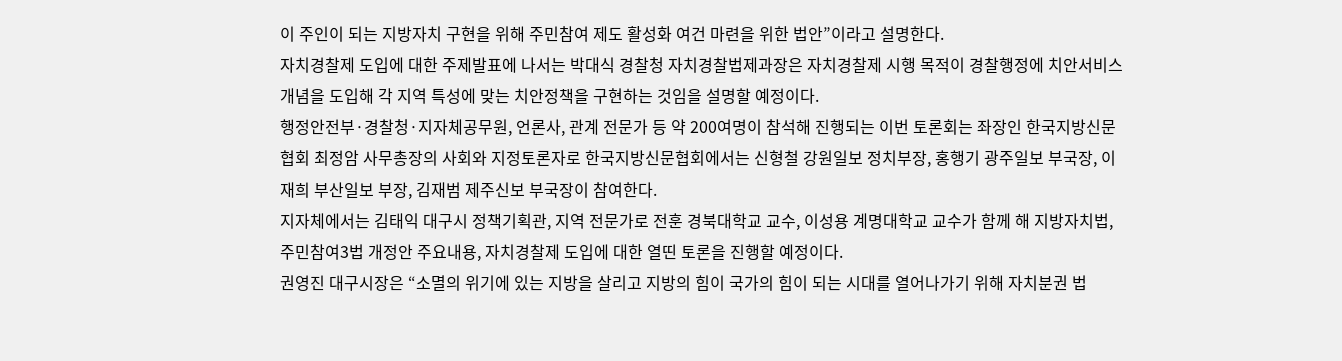이 주인이 되는 지방자치 구현을 위해 주민참여 제도 활성화 여건 마련을 위한 법안”이라고 설명한다.
자치경찰제 도입에 대한 주제발표에 나서는 박대식 경찰청 자치경찰법제과장은 자치경찰제 시행 목적이 경찰행정에 치안서비스 개념을 도입해 각 지역 특성에 맞는 치안정책을 구현하는 것임을 설명할 예정이다.
행정안전부·경찰청·지자체공무원, 언론사, 관계 전문가 등 약 200여명이 참석해 진행되는 이번 토론회는 좌장인 한국지방신문협회 최정암 사무총장의 사회와 지정토론자로 한국지방신문협회에서는 신형철 강원일보 정치부장, 홍행기 광주일보 부국장, 이재희 부산일보 부장, 김재범 제주신보 부국장이 참여한다.
지자체에서는 김태익 대구시 정책기획관, 지역 전문가로 전훈 경북대학교 교수, 이성용 계명대학교 교수가 함께 해 지방자치법, 주민참여3법 개정안 주요내용, 자치경찰제 도입에 대한 열띤 토론을 진행할 예정이다.
권영진 대구시장은 “소멸의 위기에 있는 지방을 살리고 지방의 힘이 국가의 힘이 되는 시대를 열어나가기 위해 자치분권 법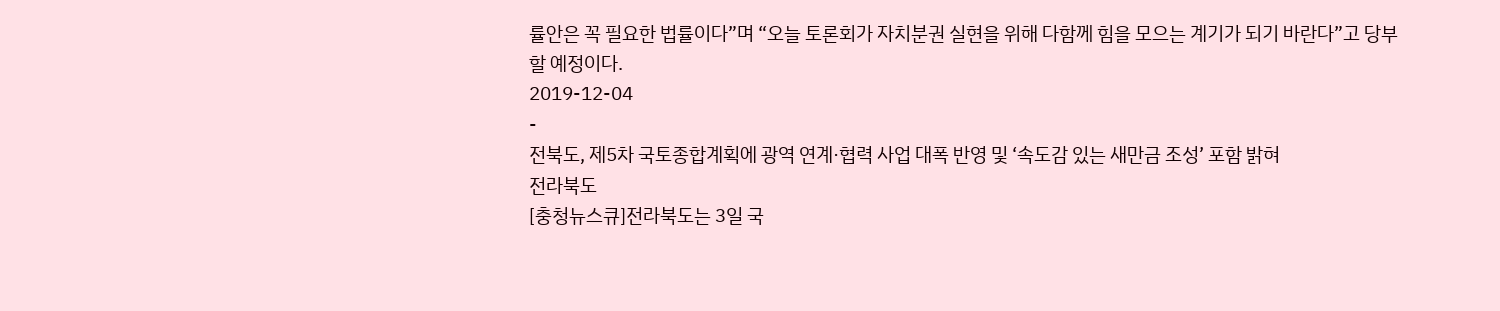률안은 꼭 필요한 법률이다”며 “오늘 토론회가 자치분권 실현을 위해 다함께 힘을 모으는 계기가 되기 바란다”고 당부할 예정이다.
2019-12-04
-
전북도, 제5차 국토종합계획에 광역 연계·협력 사업 대폭 반영 및 ‘속도감 있는 새만금 조성’ 포함 밝혀
전라북도
[충청뉴스큐]전라북도는 3일 국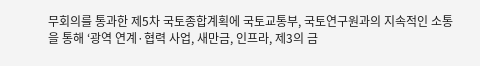무회의를 통과한 제5차 국토종합계획에 국토교통부, 국토연구원과의 지속적인 소통을 통해 ‘광역 연계·협력 사업, 새만금, 인프라, 제3의 금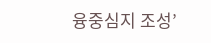융중심지 조성’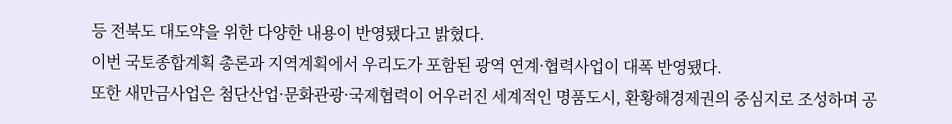등 전북도 대도약을 위한 다양한 내용이 반영됐다고 밝혔다.
이번 국토종합계획 총론과 지역계획에서 우리도가 포함된 광역 연계·협력사업이 대폭 반영됐다.
또한 새만금사업은 첨단산업·문화관광·국제협력이 어우러진 세계적인 명품도시, 환황해경제권의 중심지로 조성하며 공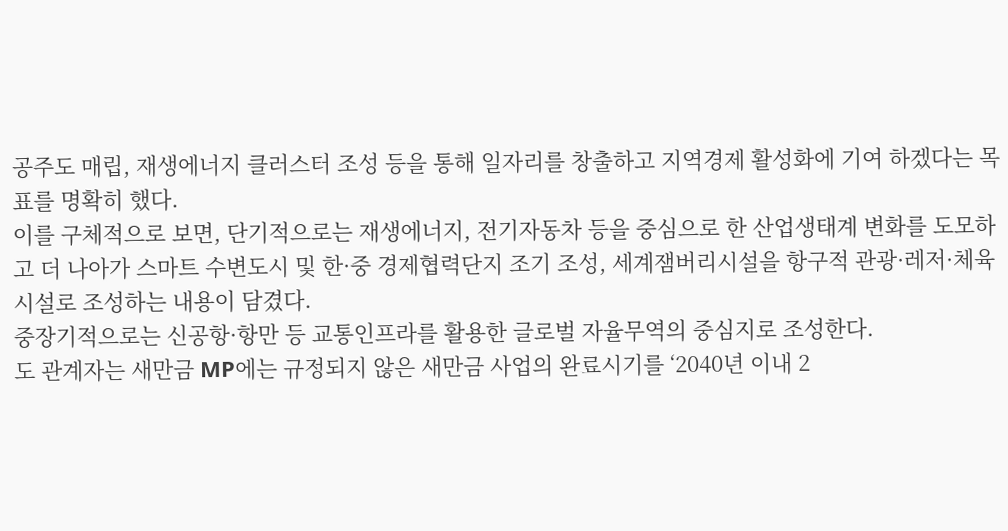공주도 매립, 재생에너지 클러스터 조성 등을 통해 일자리를 창출하고 지역경제 활성화에 기여 하겠다는 목표를 명확히 했다.
이를 구체적으로 보면, 단기적으로는 재생에너지, 전기자동차 등을 중심으로 한 산업생태계 변화를 도모하고 더 나아가 스마트 수변도시 및 한·중 경제협력단지 조기 조성, 세계잼버리시설을 항구적 관광·레저·체육시설로 조성하는 내용이 담겼다.
중장기적으로는 신공항·항만 등 교통인프라를 활용한 글로벌 자율무역의 중심지로 조성한다.
도 관계자는 새만금 MP에는 규정되지 않은 새만금 사업의 완료시기를 ‘2040년 이내 2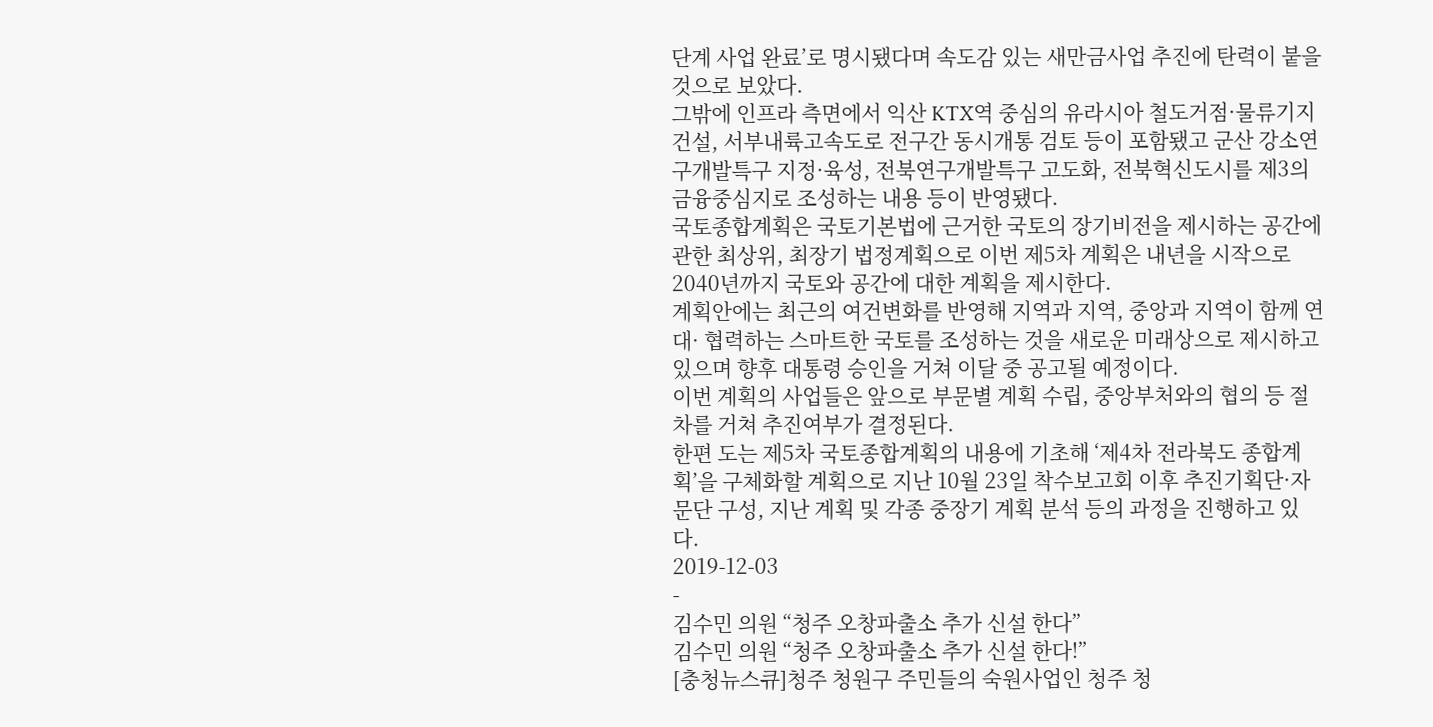단계 사업 완료’로 명시됐다며 속도감 있는 새만금사업 추진에 탄력이 붙을 것으로 보았다.
그밖에 인프라 측면에서 익산 KTX역 중심의 유라시아 철도거점·물류기지 건설, 서부내륙고속도로 전구간 동시개통 검토 등이 포함됐고 군산 강소연구개발특구 지정·육성, 전북연구개발특구 고도화, 전북혁신도시를 제3의 금융중심지로 조성하는 내용 등이 반영됐다.
국토종합계획은 국토기본법에 근거한 국토의 장기비전을 제시하는 공간에 관한 최상위, 최장기 법정계획으로 이번 제5차 계획은 내년을 시작으로 2040년까지 국토와 공간에 대한 계획을 제시한다.
계획안에는 최근의 여건변화를 반영해 지역과 지역, 중앙과 지역이 함께 연대· 협력하는 스마트한 국토를 조성하는 것을 새로운 미래상으로 제시하고 있으며 향후 대통령 승인을 거쳐 이달 중 공고될 예정이다.
이번 계획의 사업들은 앞으로 부문별 계획 수립, 중앙부처와의 협의 등 절차를 거쳐 추진여부가 결정된다.
한편 도는 제5차 국토종합계획의 내용에 기초해 ‘제4차 전라북도 종합계획’을 구체화할 계획으로 지난 10월 23일 착수보고회 이후 추진기획단·자문단 구성, 지난 계획 및 각종 중장기 계획 분석 등의 과정을 진행하고 있다.
2019-12-03
-
김수민 의원 “청주 오창파출소 추가 신설 한다”
김수민 의원 “청주 오창파출소 추가 신설 한다!”
[충청뉴스큐]청주 청원구 주민들의 숙원사업인 청주 청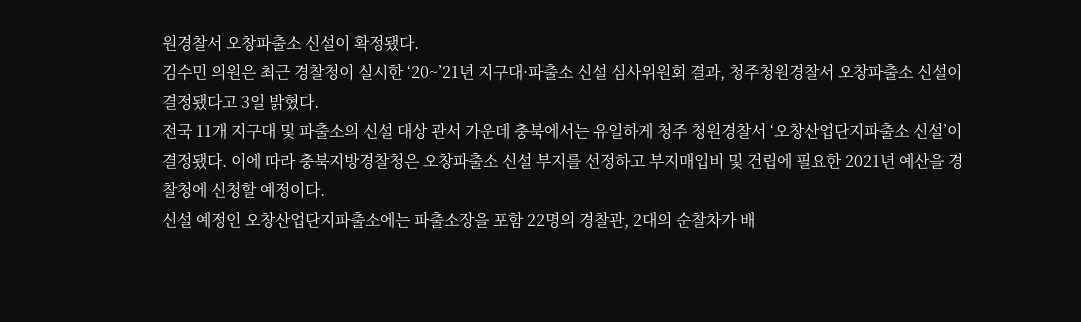원경찰서 오창파출소 신설이 확정됐다.
김수민 의원은 최근 경찰청이 실시한 ‘20~’21년 지구대·파출소 신설 심사위원회 결과, 청주청원경찰서 오창파출소 신설이 결정됐다고 3일 밝혔다.
전국 11개 지구대 및 파출소의 신설 대상 관서 가운데 충북에서는 유일하게 청주 청원경찰서 ‘오창산업단지파출소 신설’이 결정됐다. 이에 따라 충북지방경찰청은 오창파출소 신설 부지를 선정하고 부지매입비 및 건립에 필요한 2021년 예산을 경찰청에 신청할 예정이다.
신설 예정인 오창산업단지파출소에는 파출소장을 포함 22명의 경찰관, 2대의 순찰차가 배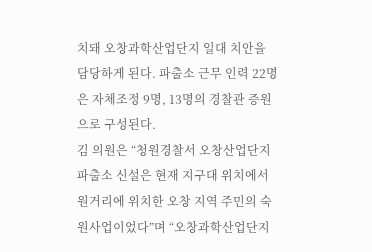치돼 오창과학산업단지 일대 치안을 담당하게 된다. 파출소 근무 인력 22명은 자체조정 9명, 13명의 경찰관 증원으로 구성된다.
김 의원은 “청원경찰서 오창산업단지파출소 신설은 현재 지구대 위치에서 원거리에 위치한 오창 지역 주민의 숙원사업이었다”며 “오창과학산업단지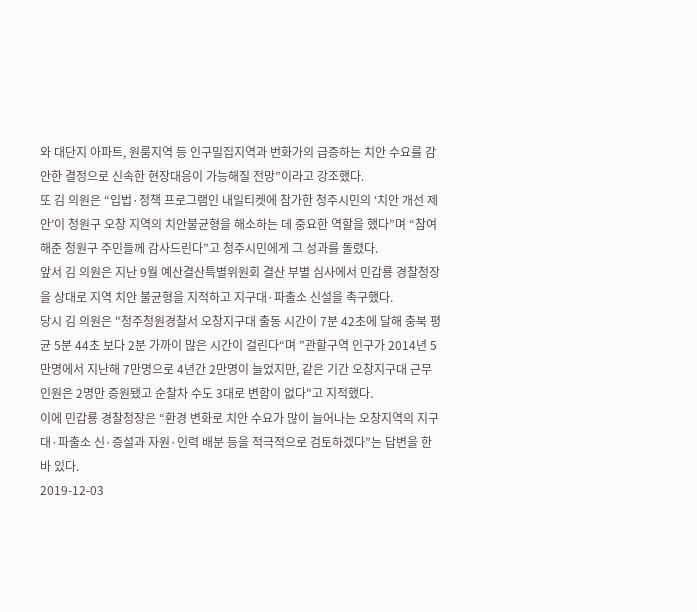와 대단지 아파트, 원룸지역 등 인구밀집지역과 번화가의 급증하는 치안 수요를 감안한 결정으로 신속한 현장대응이 가능해질 전망”이라고 강조했다.
또 김 의원은 “입법·정책 프로그램인 내일티켓에 참가한 청주시민의 ‘치안 개선 제안’이 청원구 오창 지역의 치안불균형을 해소하는 데 중요한 역할을 했다”며 “참여해준 청원구 주민들께 감사드린다”고 청주시민에게 그 성과를 돌렸다.
앞서 김 의원은 지난 9월 예산결산특별위원회 결산 부별 심사에서 민갑룡 경찰청장을 상대로 지역 치안 불균형을 지적하고 지구대·파출소 신설을 촉구했다.
당시 김 의원은 "청주청원경찰서 오창지구대 출동 시간이 7분 42초에 달해 충북 평균 5분 44초 보다 2분 가까이 많은 시간이 걸린다“며 ”관할구역 인구가 2014년 5만명에서 지난해 7만명으로 4년간 2만명이 늘었지만, 같은 기간 오창지구대 근무 인원은 2명만 증원됐고 순찰차 수도 3대로 변함이 없다"고 지적했다.
이에 민갑룡 경찰청장은 “환경 변화로 치안 수요가 많이 늘어나는 오창지역의 지구대·파출소 신·증설과 자원·인력 배분 등을 적극적으로 검토하겠다”는 답변을 한 바 있다.
2019-12-03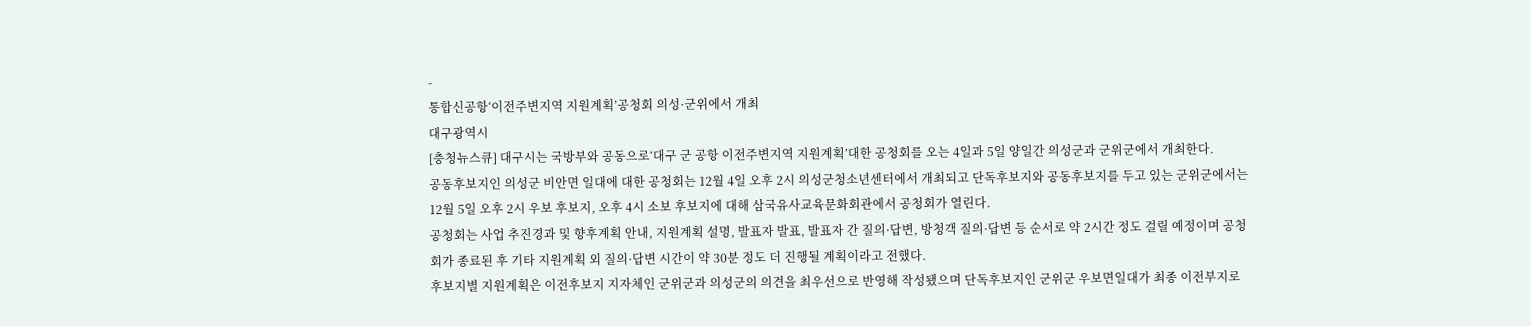-
통합신공항‘이전주변지역 지원계획’공청회 의성·군위에서 개최
대구광역시
[충청뉴스큐] 대구시는 국방부와 공동으로‘대구 군 공항 이전주변지역 지원계획’대한 공청회를 오는 4일과 5일 양일간 의성군과 군위군에서 개최한다.
공동후보지인 의성군 비안면 일대에 대한 공청회는 12월 4일 오후 2시 의성군청소년센터에서 개최되고 단독후보지와 공동후보지를 두고 있는 군위군에서는 12월 5일 오후 2시 우보 후보지, 오후 4시 소보 후보지에 대해 삼국유사교육문화회관에서 공청회가 열린다.
공청회는 사업 추진경과 및 향후계획 안내, 지원계획 설명, 발표자 발표, 발표자 간 질의·답변, 방청객 질의·답변 등 순서로 약 2시간 정도 걸릴 예정이며 공청회가 종료된 후 기타 지원계획 외 질의·답변 시간이 약 30분 정도 더 진행될 계획이라고 전했다.
후보지별 지원계획은 이전후보지 지자체인 군위군과 의성군의 의견을 최우선으로 반영해 작성됐으며 단독후보지인 군위군 우보면일대가 최종 이전부지로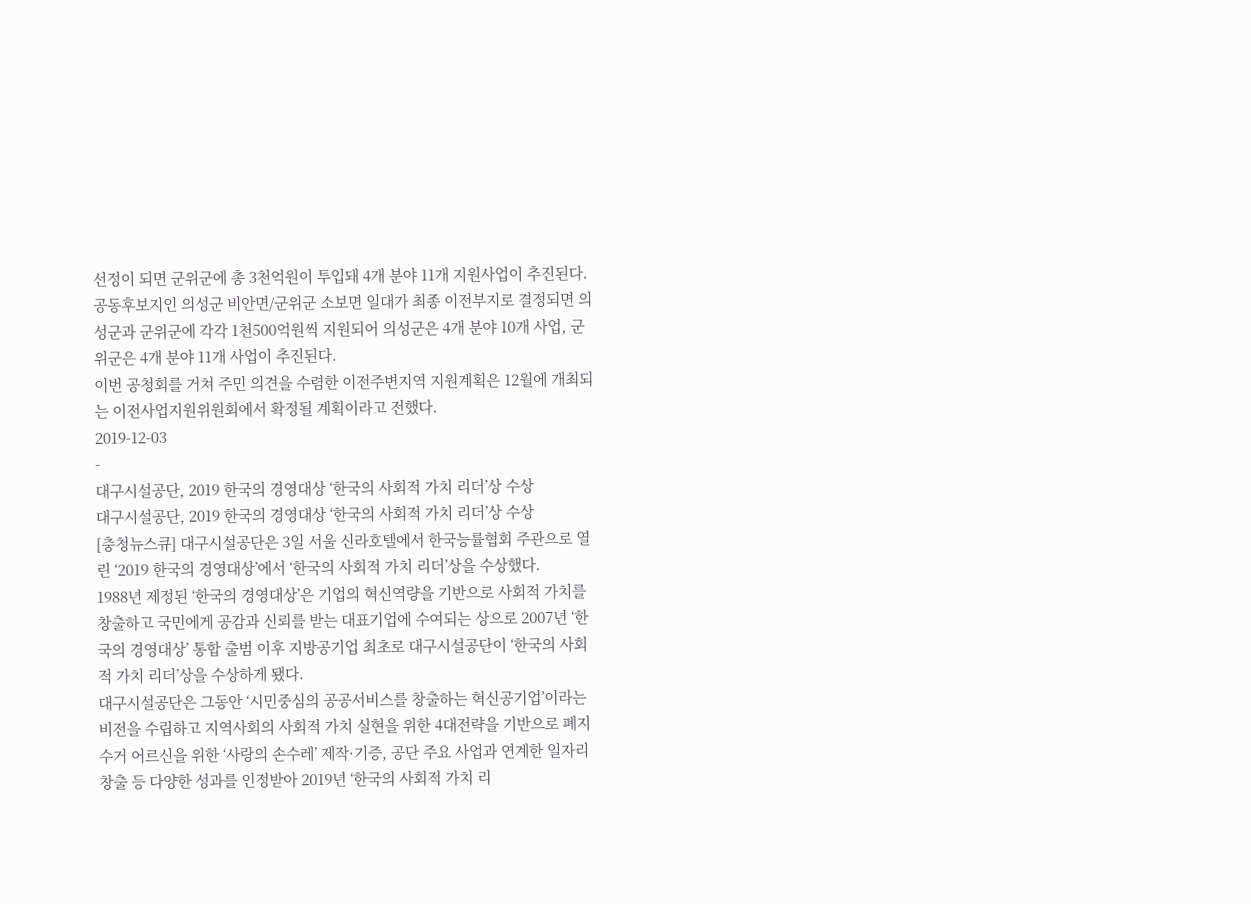선정이 되면 군위군에 총 3천억원이 투입돼 4개 분야 11개 지원사업이 추진된다.
공동후보지인 의성군 비안면/군위군 소보면 일대가 최종 이전부지로 결정되면 의성군과 군위군에 각각 1천500억원씩 지원되어 의성군은 4개 분야 10개 사업, 군위군은 4개 분야 11개 사업이 추진된다.
이번 공청회를 거쳐 주민 의견을 수렴한 이전주변지역 지원계획은 12월에 개최되는 이전사업지원위원회에서 확정될 계획이라고 전했다.
2019-12-03
-
대구시설공단, 2019 한국의 경영대상 ‘한국의 사회적 가치 리더’상 수상
대구시설공단, 2019 한국의 경영대상 ‘한국의 사회적 가치 리더’상 수상
[충청뉴스큐] 대구시설공단은 3일 서울 신라호텔에서 한국능률협회 주관으로 열린 ‘2019 한국의 경영대상’에서 ‘한국의 사회적 가치 리더’상을 수상했다.
1988년 제정된 ‘한국의 경영대상’은 기업의 혁신역량을 기반으로 사회적 가치를 창출하고 국민에게 공감과 신뢰를 받는 대표기업에 수여되는 상으로 2007년 ‘한국의 경영대상’ 통합 출범 이후 지방공기업 최초로 대구시설공단이 ‘한국의 사회적 가치 리더’상을 수상하게 됐다.
대구시설공단은 그동안 ‘시민중심의 공공서비스를 창출하는 혁신공기업’이라는 비전을 수립하고 지역사회의 사회적 가치 실현을 위한 4대전략을 기반으로 폐지수거 어르신을 위한 ‘사랑의 손수레’ 제작·기증, 공단 주요 사업과 연계한 일자리 창출 등 다양한 성과를 인정받아 2019년 ‘한국의 사회적 가치 리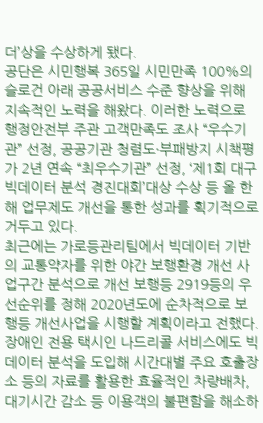더’상을 수상하게 됐다.
공단은 시민행복 365일 시민만족 100%의 슬로건 아래 공공서비스 수준 향상을 위해 지속적인 노력을 해왔다. 이러한 노력으로 행정안전부 주관 고객만족도 조사 “우수기관” 선정, 공공기관 청렴도·부패방지 시책평가 2년 연속 “최우수기관” 선정, ‘제1회 대구 빅데이터 분석 경진대회’대상 수상 등 올 한해 업무제도 개선을 통한 성과를 획기적으로 거두고 있다.
최근에는 가로등관리팀에서 빅데이터 기반의 교통약자를 위한 야간 보행환경 개선 사업구간 분석으로 개선 보행등 2919등의 우선순위를 정해 2020년도에 순차적으로 보행등 개선사업을 시행할 계획이라고 전했다.
장애인 전용 택시인 나드리콜 서비스에도 빅데이터 분석을 도입해 시간대별 주요 호출장소 등의 자료를 활용한 효율적인 차량배차, 대기시간 감소 등 이용객의 불편함을 해소하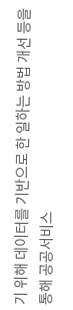기 위해 데이터를 기반으로 한 일하는 방법 개선 등을 통해 공공서비스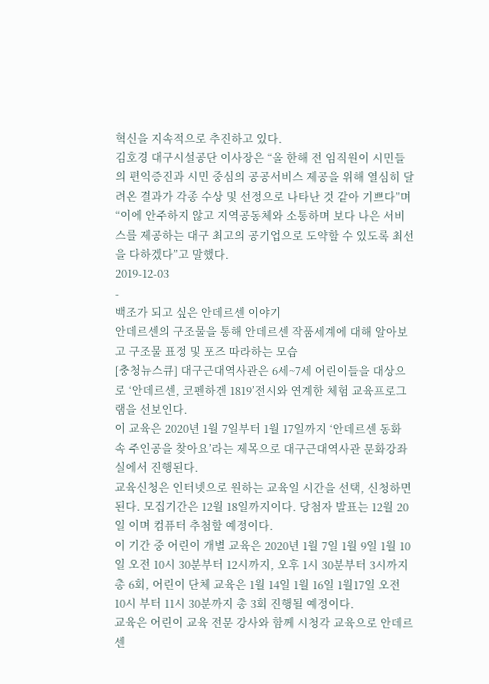혁신을 지속적으로 추진하고 있다.
김호경 대구시설공단 이사장은 “올 한해 전 임직원이 시민들의 편익증진과 시민 중심의 공공서비스 제공을 위해 열심히 달려온 결과가 각종 수상 및 선정으로 나타난 것 같아 기쁘다”며 “이에 안주하지 않고 지역공동체와 소통하며 보다 나은 서비스를 제공하는 대구 최고의 공기업으로 도약할 수 있도록 최선을 다하겠다”고 말했다.
2019-12-03
-
백조가 되고 싶은 안데르센 이야기
안데르센의 구조물을 통해 안데르센 작품세계에 대해 알아보고 구조물 표정 및 포즈 따라하는 모습
[충청뉴스큐] 대구근대역사관은 6세~7세 어린이들을 대상으로 ‘안데르센, 코펜하겐 1819’전시와 연계한 체험 교육프로그램을 선보인다.
이 교육은 2020년 1월 7일부터 1월 17일까지 ‘안데르센 동화 속 주인공을 찾아요’라는 제목으로 대구근대역사관 문화강좌실에서 진행된다.
교육신청은 인터넷으로 원하는 교육일 시간을 선택, 신청하면 된다. 모집기간은 12월 18일까지이다. 당첨자 발표는 12월 20일 이며 컴퓨터 추첨할 예정이다.
이 기간 중 어린이 개별 교육은 2020년 1월 7일 1월 9일 1월 10일 오전 10시 30분부터 12시까지, 오후 1시 30분부터 3시까지 총 6회, 어린이 단체 교육은 1월 14일 1월 16일 1월17일 오전 10시 부터 11시 30분까지 총 3회 진행될 예정이다.
교육은 어린이 교육 전문 강사와 함께 시청각 교육으로 안데르센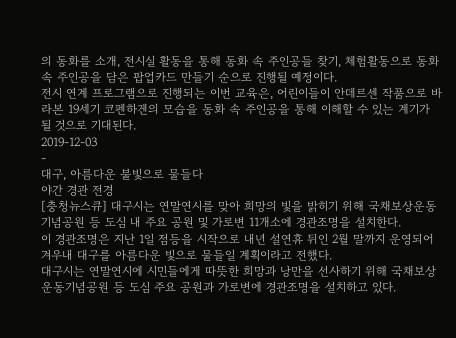의 동화를 소개, 전시실 활동을 통해 동화 속 주인공들 찾기, 체험활동으로 동화 속 주인공을 담은 팝업카드 만들기 순으로 진행될 예정이다.
전시 연계 프로그램으로 진행되는 이번 교육은, 어린이들이 안데르센 작품으로 바라본 19세기 코펜하겐의 모습을 동화 속 주인공을 통해 이해할 수 있는 계기가 될 것으로 기대된다.
2019-12-03
-
대구, 아름다운 불빛으로 물들다
야간 경관 전경
[충청뉴스큐] 대구시는 연말연시를 맞아 희망의 빛을 밝히기 위해 국채보상운동 기념공원 등 도심 내 주요 공원 및 가로변 11개소에 경관조명을 설치한다.
이 경관조명은 지난 1일 점등을 시작으로 내년 설연휴 뒤인 2월 말까지 운영되어 겨우내 대구를 아름다운 빛으로 물들일 계획이라고 전했다.
대구시는 연말연시에 시민들에게 따뜻한 희망과 낭만을 선사하기 위해 국채보상운동기념공원 등 도심 주요 공원과 가로변에 경관조명을 설치하고 있다.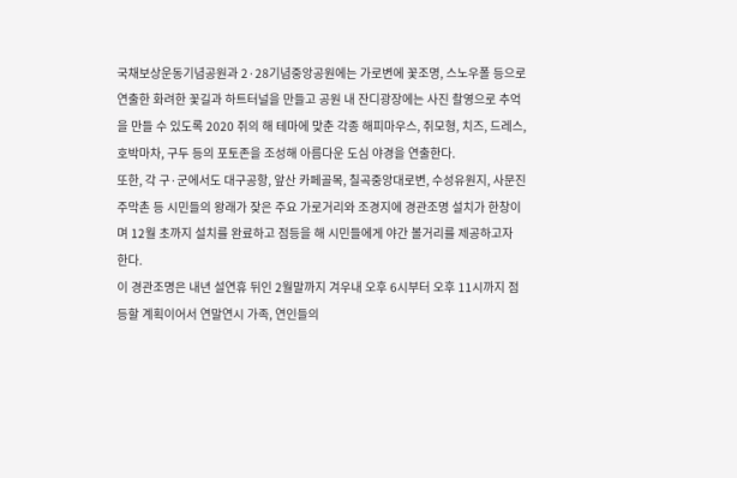국채보상운동기념공원과 2·28기념중앙공원에는 가로변에 꽃조명, 스노우폴 등으로 연출한 화려한 꽃길과 하트터널을 만들고 공원 내 잔디광장에는 사진 촬영으로 추억을 만들 수 있도록 2020 쥐의 해 테마에 맞춘 각종 해피마우스, 쥐모형, 치즈, 드레스, 호박마차, 구두 등의 포토존을 조성해 아름다운 도심 야경을 연출한다.
또한, 각 구·군에서도 대구공항, 앞산 카페골목, 칠곡중앙대로변, 수성유원지, 사문진 주막촌 등 시민들의 왕래가 잦은 주요 가로거리와 조경지에 경관조명 설치가 한창이며 12월 초까지 설치를 완료하고 점등을 해 시민들에게 야간 볼거리를 제공하고자 한다.
이 경관조명은 내년 설연휴 뒤인 2월말까지 겨우내 오후 6시부터 오후 11시까지 점등할 계획이어서 연말연시 가족, 연인들의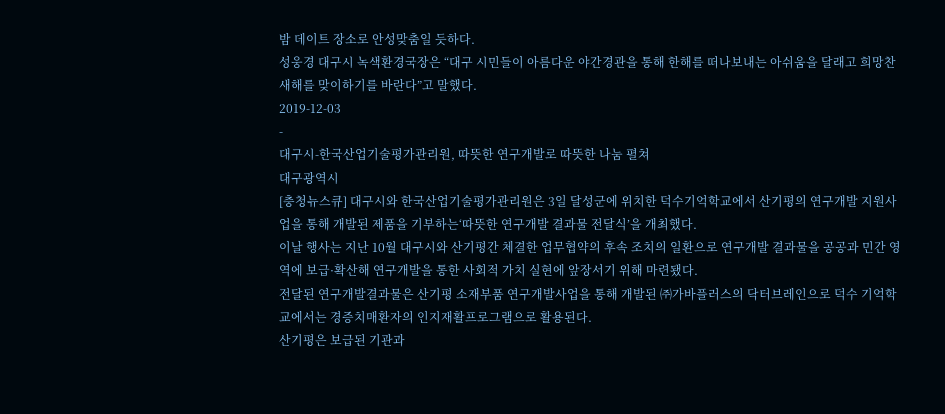밤 데이트 장소로 안성맞춤일 듯하다.
성웅경 대구시 녹색환경국장은 “대구 시민들이 아름다운 야간경관을 통해 한해를 떠나보내는 아쉬움을 달래고 희망찬 새해를 맞이하기를 바란다”고 말했다.
2019-12-03
-
대구시-한국산업기술평가관리원, 따뜻한 연구개발로 따뜻한 나눔 펼쳐
대구광역시
[충청뉴스큐] 대구시와 한국산업기술평가관리원은 3일 달성군에 위치한 덕수기억학교에서 산기평의 연구개발 지원사업을 통해 개발된 제품을 기부하는‘따뜻한 연구개발 결과물 전달식’을 개최했다.
이날 행사는 지난 10월 대구시와 산기평간 체결한 업무협약의 후속 조치의 일환으로 연구개발 결과물을 공공과 민간 영역에 보급·확산해 연구개발을 통한 사회적 가치 실현에 앞장서기 위해 마련됐다.
전달된 연구개발결과물은 산기평 소재부품 연구개발사업을 통해 개발된 ㈜가바플러스의 닥터브레인으로 덕수 기억학교에서는 경증치매환자의 인지재활프로그램으로 활용된다.
산기평은 보급된 기관과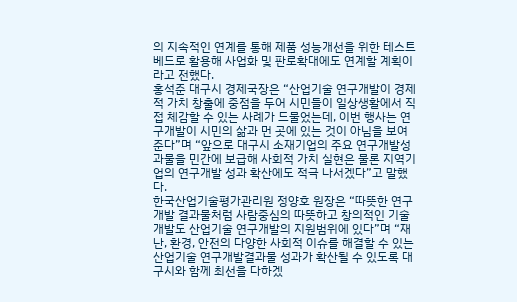의 지속적인 연계를 통해 제품 성능개선을 위한 테스트베드로 활용해 사업화 및 판로확대에도 연계할 계획이라고 전했다.
홍석준 대구시 경제국장은 “산업기술 연구개발이 경제적 가치 창출에 중점을 두어 시민들이 일상생활에서 직접 체감할 수 있는 사례가 드물었는데, 이번 행사는 연구개발이 시민의 삶과 먼 곳에 있는 것이 아님을 보여준다”며 “앞으로 대구시 소재기업의 주요 연구개발성과물을 민간에 보급해 사회적 가치 실현은 물론 지역기업의 연구개발 성과 확산에도 적극 나서겠다”고 말했다.
한국산업기술평가관리원 정양호 원장은 “따뜻한 연구개발 결과물처럼 사람중심의 따뜻하고 창의적인 기술개발도 산업기술 연구개발의 지원범위에 있다”며 “재난, 환경, 안전의 다양한 사회적 이슈를 해결할 수 있는 산업기술 연구개발결과물 성과가 확산될 수 있도록 대구시와 함께 최선을 다하겠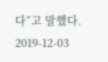다”고 말했다.
2019-12-03